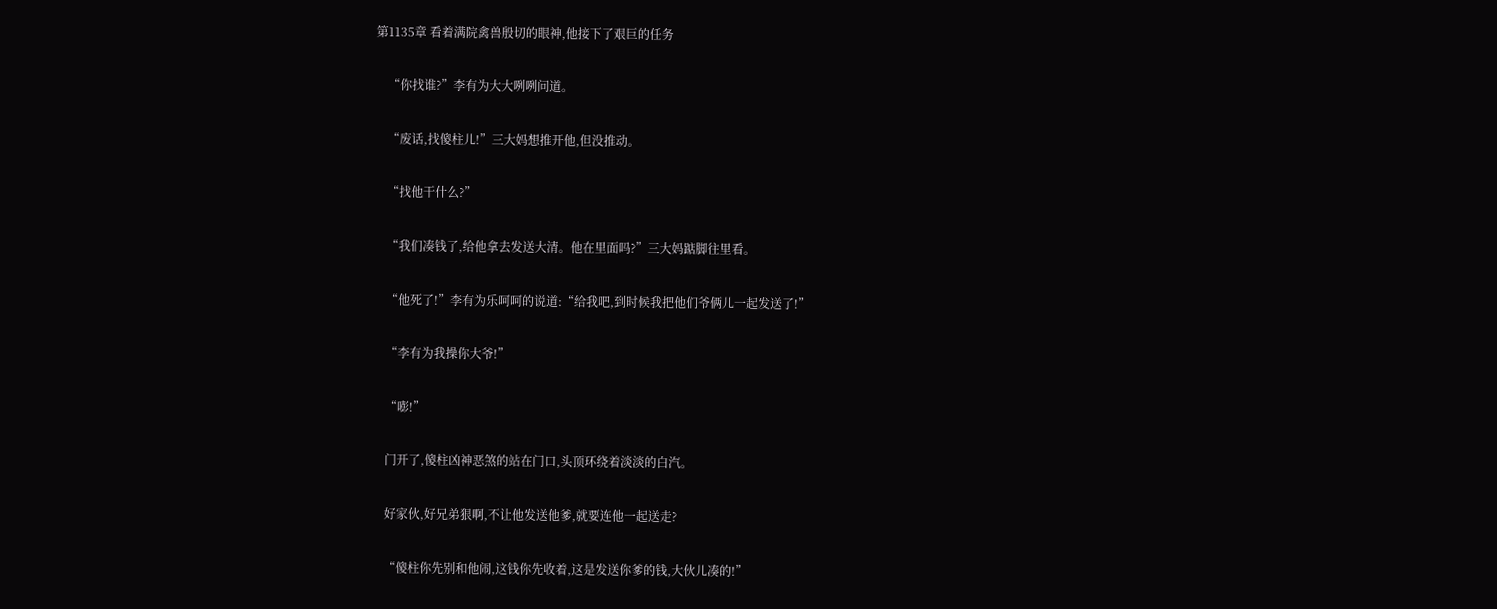第1135章 看着满院禽兽殷切的眼神,他接下了艰巨的任务

    “你找谁?”李有为大大咧咧问道。

    “废话,找傻柱儿!”三大妈想推开他,但没推动。

    “找他干什么?”

    “我们凑钱了,给他拿去发送大清。他在里面吗?”三大妈踮脚往里看。

    “他死了!”李有为乐呵呵的说道:“给我吧,到时候我把他们爷俩儿一起发送了!”

    “李有为我操你大爷!”

    “嘭!”

    门开了,傻柱凶神恶煞的站在门口,头顶环绕着淡淡的白汽。

    好家伙,好兄弟狠啊,不让他发送他爹,就要连他一起送走?

    “傻柱你先别和他闹,这钱你先收着,这是发送你爹的钱,大伙儿凑的!”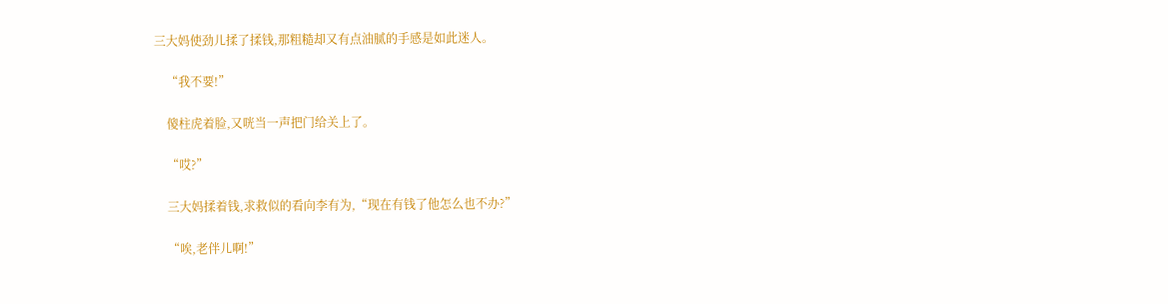三大妈使劲儿揉了揉钱,那粗糙却又有点油腻的手感是如此迷人。

    “我不要!”

    傻柱虎着脸,又咣当一声把门给关上了。

    “哎?”

    三大妈揉着钱,求救似的看向李有为,“现在有钱了他怎么也不办?”

    “唉,老伴儿啊!”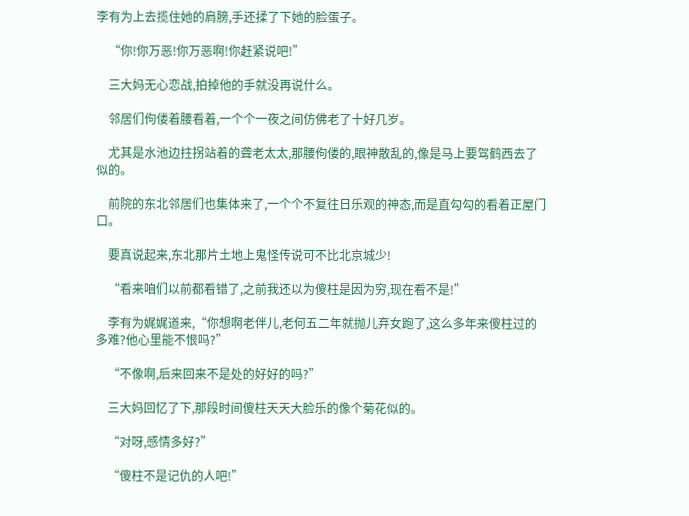李有为上去揽住她的肩膀,手还揉了下她的脸蛋子。

    “你!你万恶!你万恶啊!你赶紧说吧!”

    三大妈无心恋战,拍掉他的手就没再说什么。

    邻居们佝偻着腰看着,一个个一夜之间仿佛老了十好几岁。

    尤其是水池边拄拐站着的聋老太太,那腰佝偻的,眼神散乱的,像是马上要驾鹤西去了似的。

    前院的东北邻居们也集体来了,一个个不复往日乐观的神态,而是直勾勾的看着正屋门口。

    要真说起来,东北那片土地上鬼怪传说可不比北京城少!

    “看来咱们以前都看错了,之前我还以为傻柱是因为穷,现在看不是!”

    李有为娓娓道来,“你想啊老伴儿,老何五二年就抛儿弃女跑了,这么多年来傻柱过的多难?他心里能不恨吗?”

    “不像啊,后来回来不是处的好好的吗?”

    三大妈回忆了下,那段时间傻柱天天大脸乐的像个菊花似的。

    “对呀,感情多好?”

    “傻柱不是记仇的人吧!”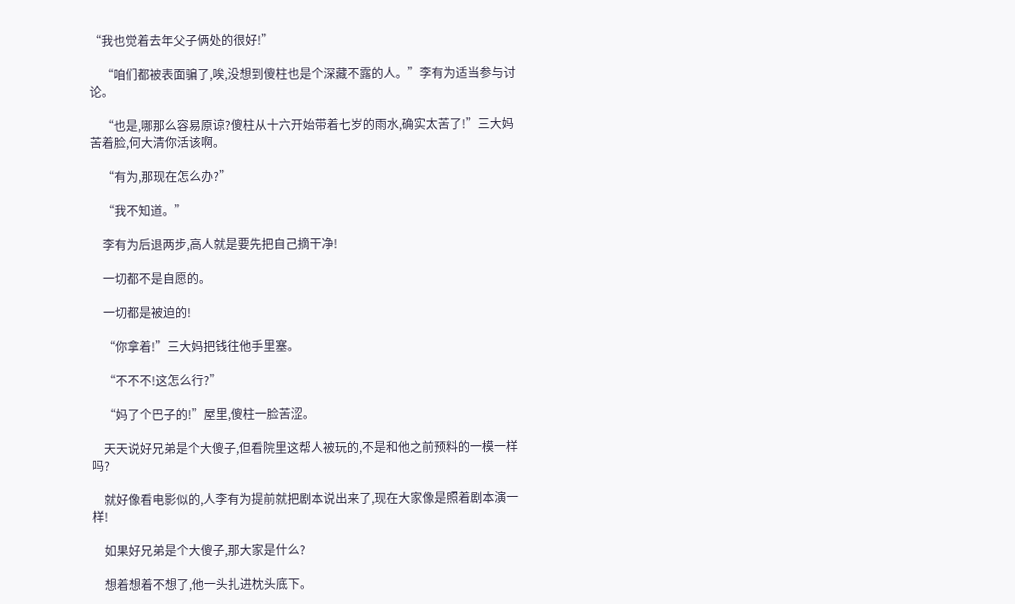“我也觉着去年父子俩处的很好!”

    “咱们都被表面骗了,唉,没想到傻柱也是个深藏不露的人。”李有为适当参与讨论。

    “也是,哪那么容易原谅?傻柱从十六开始带着七岁的雨水,确实太苦了!”三大妈苦着脸,何大清你活该啊。

    “有为,那现在怎么办?”

    “我不知道。”

    李有为后退两步,高人就是要先把自己摘干净!

    一切都不是自愿的。

    一切都是被迫的!

    “你拿着!”三大妈把钱往他手里塞。

    “不不不!这怎么行?”

    “妈了个巴子的!”屋里,傻柱一脸苦涩。

    天天说好兄弟是个大傻子,但看院里这帮人被玩的,不是和他之前预料的一模一样吗?

    就好像看电影似的,人李有为提前就把剧本说出来了,现在大家像是照着剧本演一样!

    如果好兄弟是个大傻子,那大家是什么?

    想着想着不想了,他一头扎进枕头底下。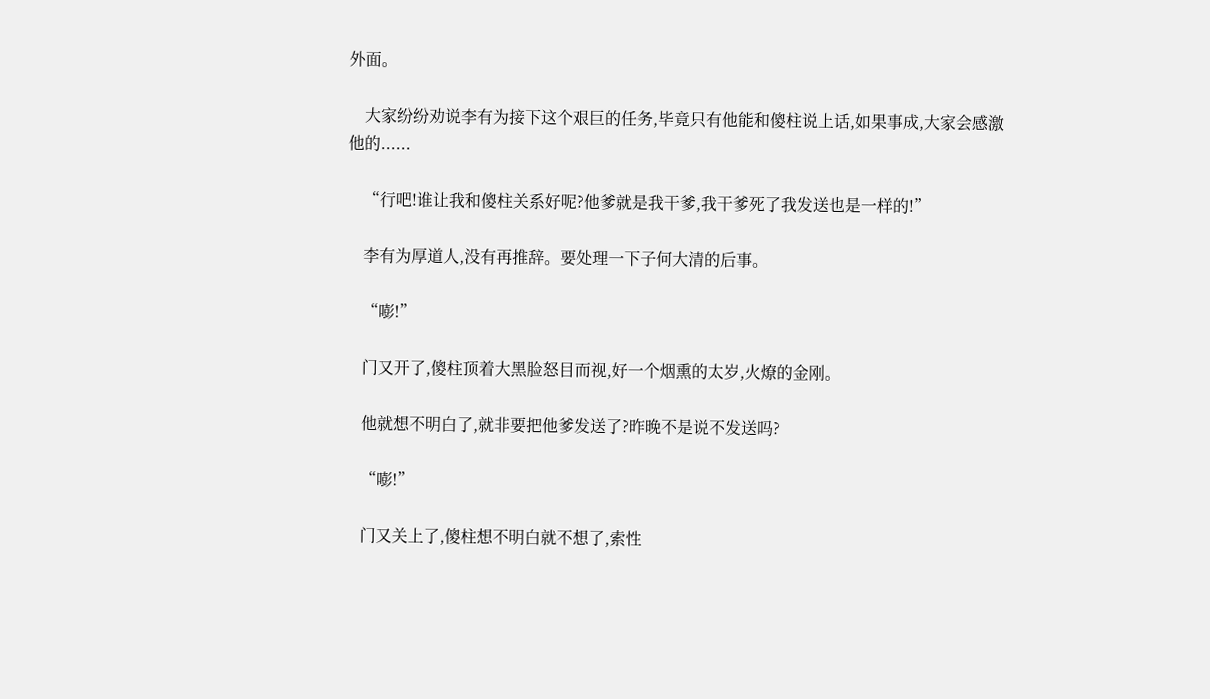外面。

    大家纷纷劝说李有为接下这个艰巨的任务,毕竟只有他能和傻柱说上话,如果事成,大家会感激他的......

    “行吧!谁让我和傻柱关系好呢?他爹就是我干爹,我干爹死了我发送也是一样的!”

    李有为厚道人,没有再推辞。要处理一下子何大清的后事。

    “嘭!”

    门又开了,傻柱顶着大黑脸怒目而视,好一个烟熏的太岁,火燎的金刚。

    他就想不明白了,就非要把他爹发送了?昨晚不是说不发送吗?

    “嘭!”

    门又关上了,傻柱想不明白就不想了,索性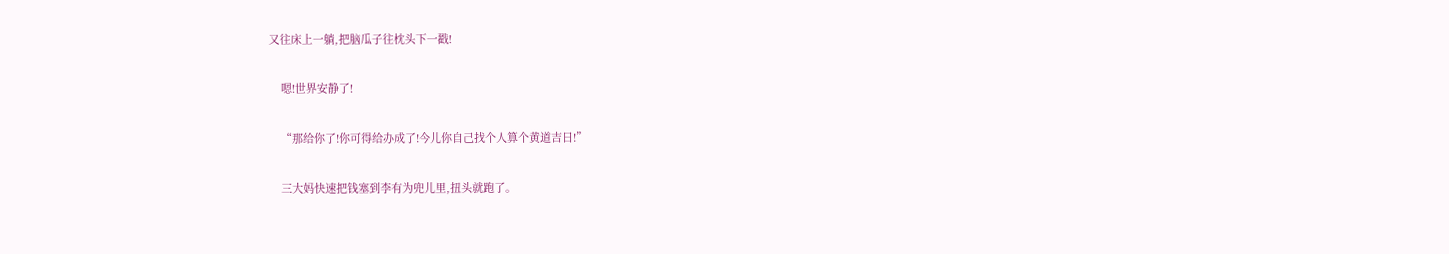又往床上一躺,把脑瓜子往枕头下一戳!

    嗯!世界安静了!

    “那给你了!你可得给办成了!今儿你自己找个人算个黄道吉日!”

    三大妈快速把钱塞到李有为兜儿里,扭头就跑了。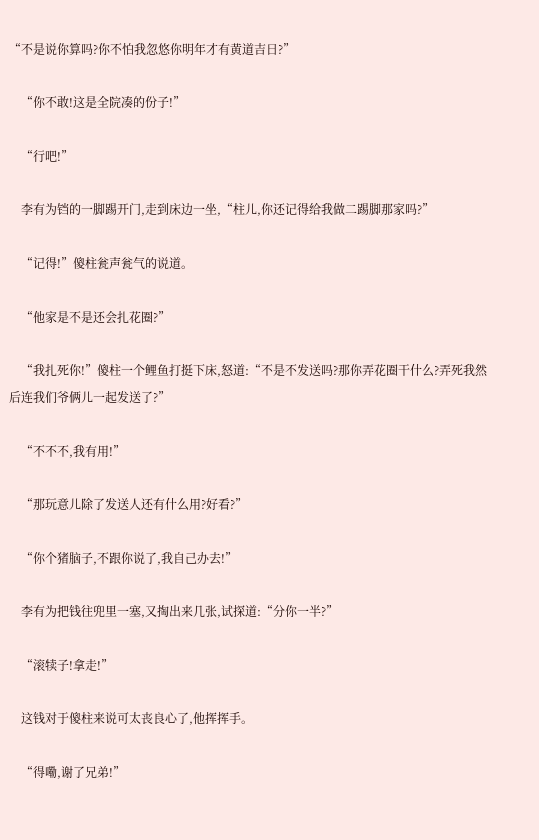“不是说你算吗?你不怕我忽悠你明年才有黄道吉日?”

    “你不敢!这是全院凑的份子!”

    “行吧!”

    李有为铛的一脚踢开门,走到床边一坐,“柱儿,你还记得给我做二踢脚那家吗?”

    “记得!”傻柱瓮声瓮气的说道。

    “他家是不是还会扎花圈?”

    “我扎死你!”傻柱一个鲤鱼打挺下床,怒道:“不是不发送吗?那你弄花圈干什么?弄死我然后连我们爷俩儿一起发送了?”

    “不不不,我有用!”

    “那玩意儿除了发送人还有什么用?好看?”

    “你个猪脑子,不跟你说了,我自己办去!”

    李有为把钱往兜里一塞,又掏出来几张,试探道:“分你一半?”

    “滚犊子!拿走!”

    这钱对于傻柱来说可太丧良心了,他挥挥手。

    “得嘞,谢了兄弟!”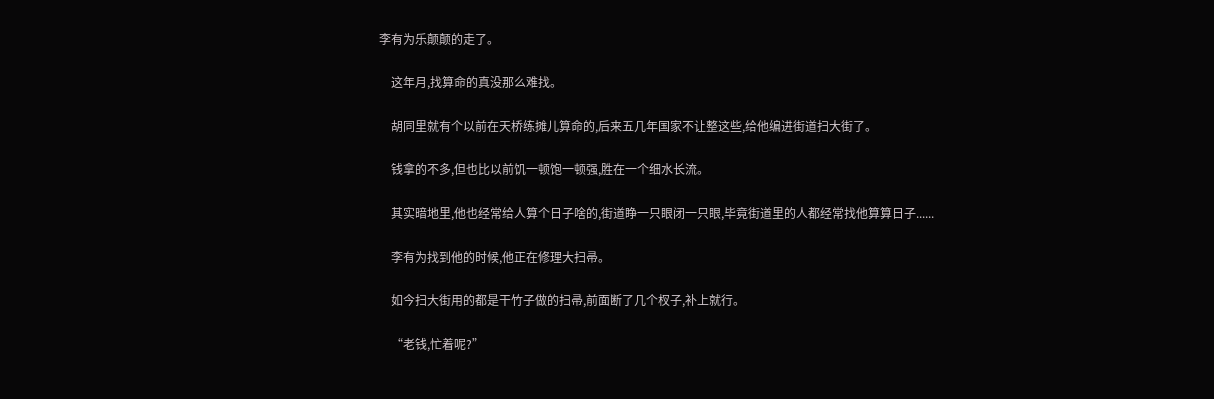李有为乐颠颠的走了。

    这年月,找算命的真没那么难找。

    胡同里就有个以前在天桥练摊儿算命的,后来五几年国家不让整这些,给他编进街道扫大街了。

    钱拿的不多,但也比以前饥一顿饱一顿强,胜在一个细水长流。

    其实暗地里,他也经常给人算个日子啥的,街道睁一只眼闭一只眼,毕竟街道里的人都经常找他算算日子......

    李有为找到他的时候,他正在修理大扫帚。

    如今扫大街用的都是干竹子做的扫帚,前面断了几个杈子,补上就行。

    “老钱,忙着呢?”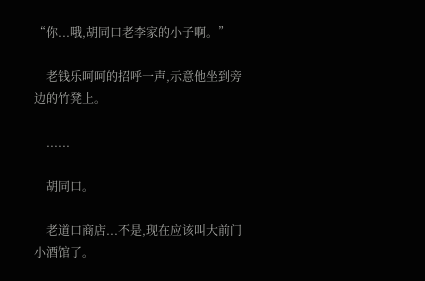“你...哦,胡同口老李家的小子啊。”

    老钱乐呵呵的招呼一声,示意他坐到旁边的竹凳上。

    ......

    胡同口。

    老道口商店...不是,现在应该叫大前门小酒馆了。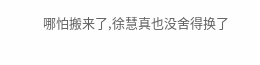哪怕搬来了,徐慧真也没舍得换了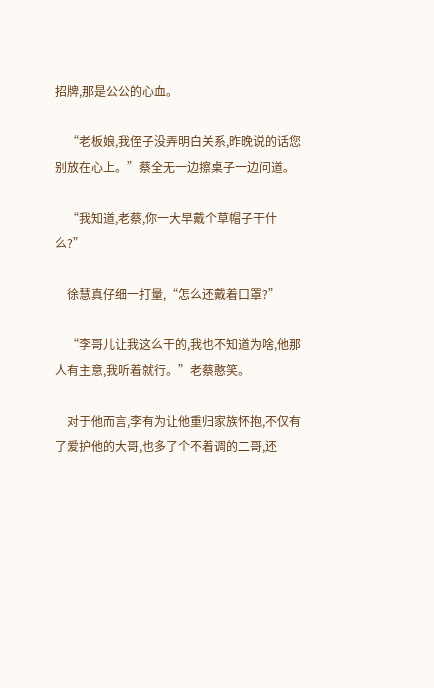招牌,那是公公的心血。

    “老板娘,我侄子没弄明白关系,昨晚说的话您别放在心上。”蔡全无一边擦桌子一边问道。

    “我知道,老蔡,你一大早戴个草帽子干什么?”

    徐慧真仔细一打量,“怎么还戴着口罩?”

    “李哥儿让我这么干的,我也不知道为啥,他那人有主意,我听着就行。”老蔡憨笑。

    对于他而言,李有为让他重归家族怀抱,不仅有了爱护他的大哥,也多了个不着调的二哥,还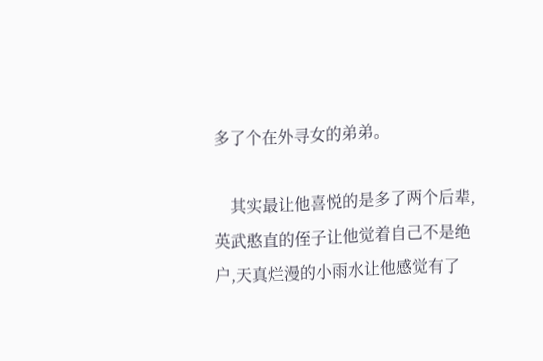多了个在外寻女的弟弟。

    其实最让他喜悦的是多了两个后辈,英武憨直的侄子让他觉着自己不是绝户,天真烂漫的小雨水让他感觉有了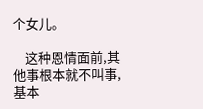个女儿。

    这种恩情面前,其他事根本就不叫事,基本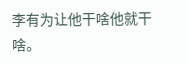李有为让他干啥他就干啥。